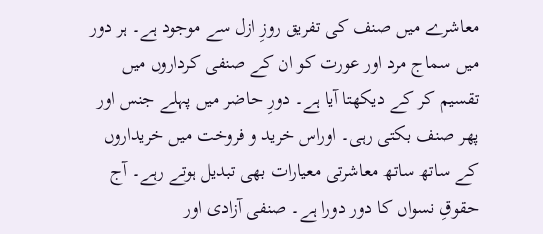معاشرے میں صنف کی تفریق روزِ ازل سے موجود ہے۔ ہر دور میں سماج مرد اور عورت کو ان کے صنفی کرداروں میں تقسیم کر کے دیکھتا آیا ہے۔ دورِ حاضر میں پہلے جنس اور پھر صنف بکتی رہی۔ اوراس خرید و فروخت میں خریداروں کے ساتھ ساتھ معاشرتی معیارات بھی تبدیل ہوتے رہے۔ آج حقوقِ نسواں کا دور دورا ہے۔ صنفی آزادی اور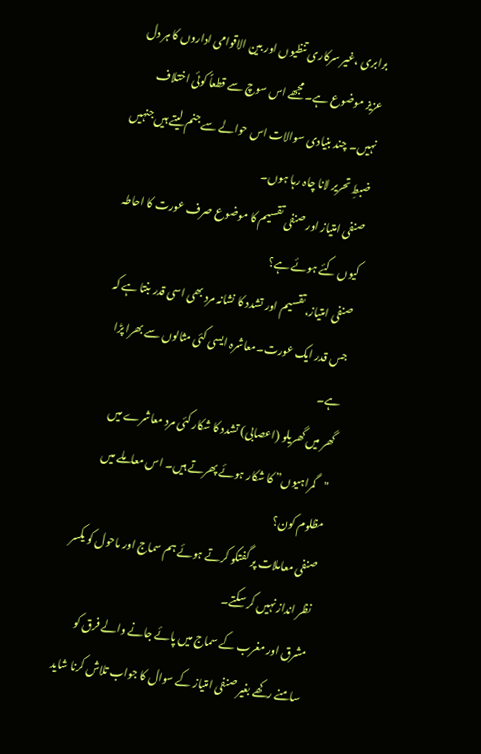برابری ،غیر سرکاری تنظیوں اور بین الاقوامی اداروں کا ہر دل عزیز موضوع ہے۔ مجھے اس سوچ سے قطعاً کوئی اختلاف نہیں۔ چند بنیادی سوالات اس حوالے سے جنم لیتے ہیں جنہیں ضبطِ تحریر لانا چاہ رہا ہوں۔
صنفی امتیاز اور صنفی تقسیم کا موضوع صرف عورت کا احاطہ کیوں کئے ہوئے ہے؟
صنفی امتیاز، تقسیم اور تشدد کا نشانہ مرد بھی اسی قدر بنتا ہے کہ جس قدر ایک عورت۔معاشرہ ایسی کئی مثالوں سے بھرا پڑا ہے۔
گھر میں گھریلو (اعصابی) تشدد کا شکار کئی مرد معاشرے میں "گمراہیوں” کا شکار ہوئے پھرتے ہیں۔ اس معاملے میں مظلوم کون؟
صنفی معاملات پر گفتکو کرتے ہوئے ہم سماج اور ماحول کو یکسر نظر انداز نہیں کر سکتے۔
مشرق اور مغرب کے سماج میں پائے جانے والے فرق کو سامنے رکھے بغیر صنفی امتیاز کے سوال کا جواب تلاش کرنا شاید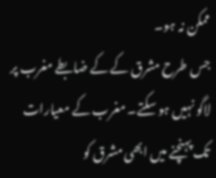ممکن نہ ہو۔
جس طرح مشرق کے کے ضابطے مغرب پر لاگو نہیں ہو سکتے۔ مغرب کے معیارات تک پہنچنے میں ابھی مشرق کو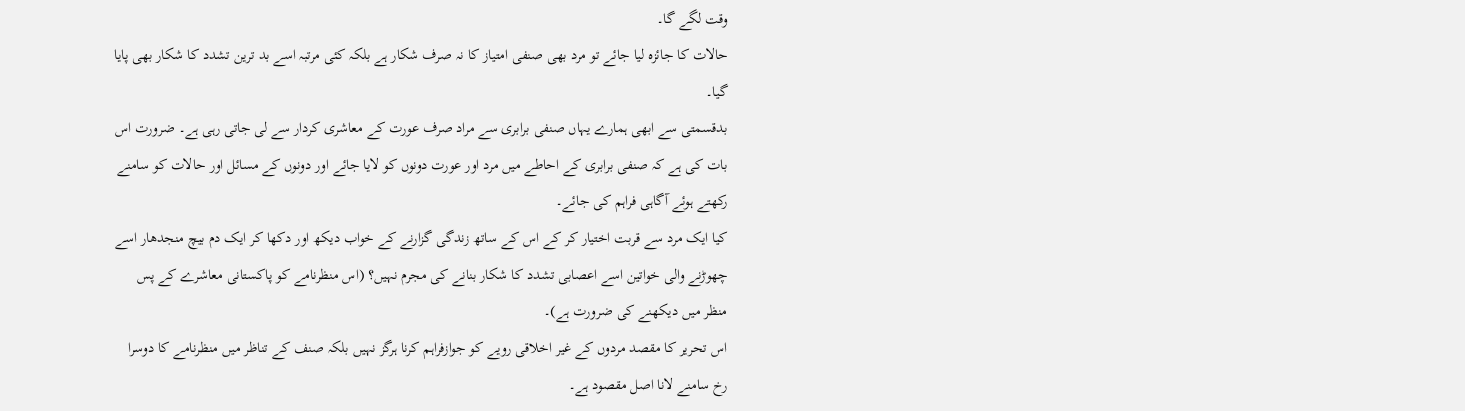وقت لگے گا۔
حالات کا جائزہ لیا جائے تو مرد بھی صنفی امتیاز کا نہ صرف شکار ہے بلکہ کئی مرتبہ اسے بد ترین تشدد کا شکار بھی پایا گیا۔
بدقسمتی سے ابھی ہمارے یہاں صنفی برابری سے مراد صرف عورت کے معاشری کردار سے لی جاتی رہی ہے۔ ضرورت اس بات کی ہے کہ صنفی برابری کے احاطے میں مرد اور عورت دونوں کو لایا جائے اور دونوں کے مسائل اور حالات کو سامنے رکھتے ہوئے آگاہی فراہم کی جائے۔
کیا ایک مرد سے قربت اختیار کر کے اس کے ساتھ زندگی گزارنے کے خواب دیکھ اور دکھا کر ایک دم بیچ منجدھار اسے چھوڑنے والی خواتین اسے اعصابی تشدد کا شکار بنانے کی مجرم نہیں؟ (اس منظرنامے کو پاکستانی معاشرے کے پس منظر میں دیکھنے کی ضرورت ہے)۔
اس تحریر کا مقصد مردوں کے غیر اخلاقی رویے کو جوازفراہم کرنا ہرگز نہیں بلکہ صنف کے تناظر میں منظرنامے کا دوسرا رخ سامنے لانا اصل مقصود ہے۔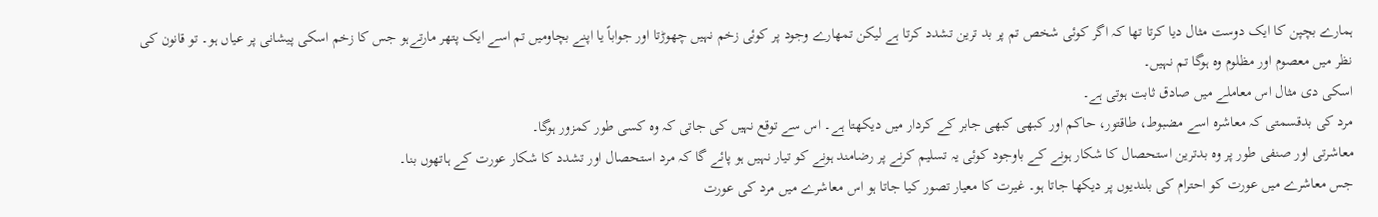ہمارے بچپن کا ایک دوست مثال دیا کرتا تھا کہ اگر کوئی شخص تم پر بد ترین تشدد کرتا ہے لیکن تمھارے وجود پر کوئی زخم نہیں چھوڑتا اور جواباً یا اپنے بچاومیں تم اسے ایک پتھر مارتےہو جس کا زخم اسکی پیشانی پر عیاں ہو۔ تو قانون کی نظر میں معصوم اور مظلوم وہ ہوگا تم نہیں۔
اسکی دی مثال اس معاملے میں صادق ثابت ہوتی ہے۔
مرد کی بدقسمتی کہ معاشرہ اسے مضبوط، طاقتور، حاکم اور کبھی کبھی جابر کے کردار میں دیکھتا ہے۔ اس سے توقع نہیں کی جاتی کہ وہ کسی طور کمزور ہوگا۔
معاشرتی اور صنفی طور پر وہ بدترین استحصال کا شکار ہونے کے باوجود کوئی یہ تسلیم کرنے پر رضامند ہونے کو تیار نہیں ہو پائے گا کہ مرد استحصال اور تشدد کا شکار عورت کے ہاتھوں بنا۔
جس معاشرے میں عورت کو احترام کی بلندیوں پر دیکھا جاتا ہو۔ غیرت کا معیار تصور کیا جاتا ہو اس معاشرے میں مرد کی عورت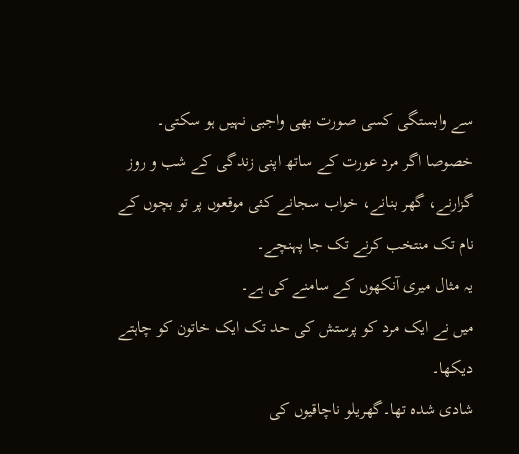سے وابستگی کسی صورت بھی واجبی نہیں ہو سکتی۔ خصوصا اگر مرد عورت کے ساتھ اپنی زندگی کے شب و روز گزارنے، گھر بنانے، خواب سجانے کئی موقعوں پر تو بچوں کے نام تک منتخب کرنے تک جا پہنچے۔
یہ مثال میری آنکھوں کے سامنے کی ہے۔
میں نے ایک مرد کو پرستش کی حد تک ایک خاتون کو چاہتے دیکھا۔
شادی شدہ تھا۔گھریلو ناچاقیوں کی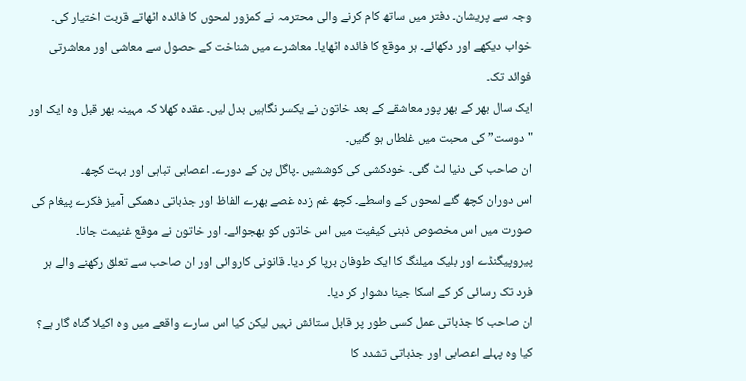وجہ سے پریشان۔ دفتر میں ساتھ کام کرنے والی محترمہ نے کمزور لمحوں کا فائدہ اٹھاتے قربت اختیار کی۔ خواب دیکھے اور دکھائے۔ ہر موقع کا فائدہ اٹھایا۔ معاشرے میں شناخت کے حصول سے معاشی اور معاشرتی فوائد تک۔
ایک سال بھر کے بھر پور معاشقے کے بعد خاتون نے یکسر نگاہیں بدل لیں۔ عقدہ کھلا کہ مہینہ بھر قبل وہ ایک اور "دوست” کی محبت میں غلطاں ہو گئیں۔
ان صاحب کی دنیا لٹ گئی۔ خودکشی کی کوششیں ۔پاگل پن کے دورے۔ اعصابی تباہی اور بہت کچھ۔
اس دوران کچھ گئے لمحوں کے واسطے۔ کچھ غم زدہ غصے بھرے الفاظ اور جذباتی دھمکی آمیز فکرے پیغام کی صورت میں اس مخصوص ذہنی کیفیت میں اس خاتوں کو بھجوائے۔ اور خاتون نے موقع غنیمت جانا۔
پیروپیگنڈے اور بلیک میلنگ کا ایک طوفان برپا کر دیا۔ قانونی کاروائی اور ان صاحب سے تعلق رکھنے والے ہر فرد تک رسائی کر کے اسکا جینا دشوار کر دیا۔
ان صاحب کا جذباتی عمل کسی طور پر قابل ستائش نہیں لیکن کیا اس سارے واقعے میں وہ اکیلا گناہ گار ہے؟
کیا وہ پہلے اعصابی اور جذباتی تشدد کا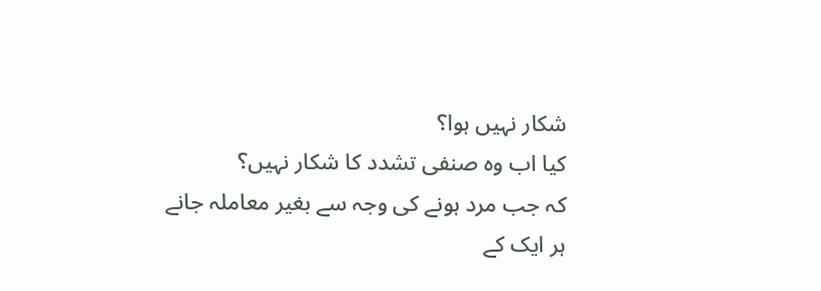شکار نہیں ہوا؟
کیا اب وہ صنفی تشدد کا شکار نہیں؟
کہ جب مرد ہونے کی وجہ سے بغیر معاملہ جانے ہر ایک کے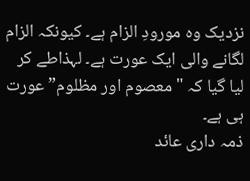نزدیک وہ مورودِ الزام ہے۔ کیونکہ الزام لگانے والی ایک عورت ہے۔ لہذاطے کر لیا گیا کہ "معصوم اور مظلوم” عورت ہی ہے۔
ذمہ داری عائد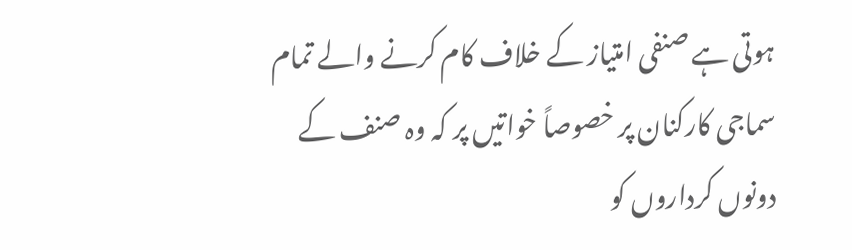ہوتی ہے صنفی امتیاز کے خلاف کام کرنے والے تمام سماجی کارکنان پر خصوصاً خواتیں پر کہ وہ صنف کے دونوں کرداروں کو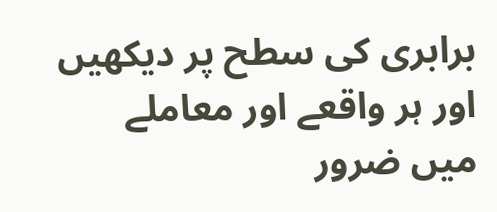برابری کی سطح پر دیکھیں اور ہر واقعے اور معاملے میں ضرور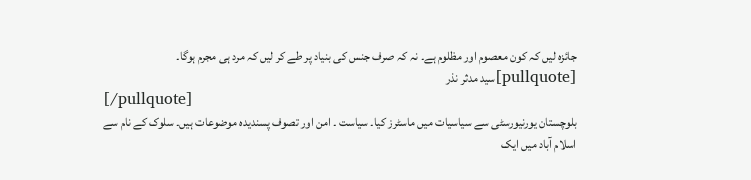جائزہ لیں کہ کون معصوم اور مظلوم ہے۔ نہ کہ صرف جنس کی بنیاد پر طے کر لیں کہ مرد ہی مجرم ہوگا۔
[pullquote]سید مدثر نذر
[/pullquote]
بلوچستان یورنیورسٹی سے سیاسیات میں ماسٹرز کیا۔ سیاست ۔ امن اور تصوف پسندیدہ موضوعات ہیں۔ سلوک کے نام سے اسلام آباد میں ایک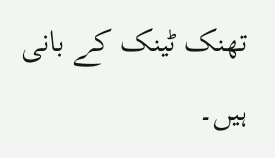تھنک ٹینک کے بانی ہیں۔